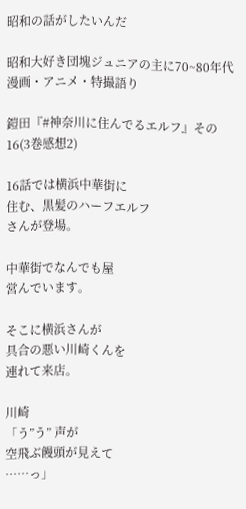昭和の話がしたいんだ

昭和大好き団塊ジュニアの主に70~80年代漫画・アニメ・特撮語り

鎧田『#神奈川に住んでるエルフ』その16(3巻感想2)

16話では横浜中華街に
住む、黒髪のハーフエルフ
さんが登場。

中華街でなんでも屋
営んでいます。

そこに横浜さんが
具合の悪い川崎くんを
連れて来店。

川崎
「う”う” 声が
空飛ぶ饅頭が見えて
……っ」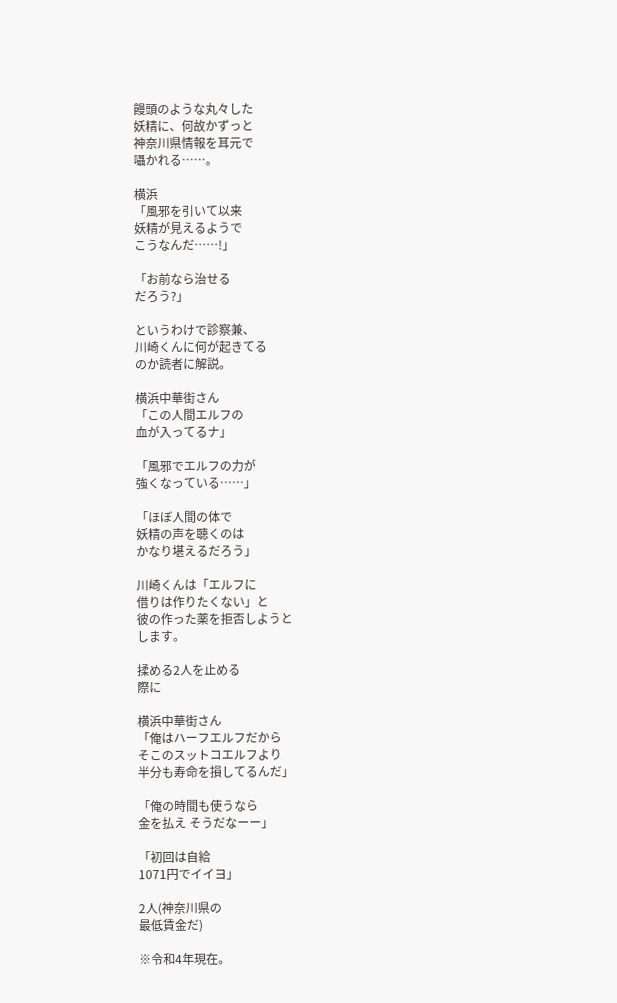饅頭のような丸々した
妖精に、何故かずっと
神奈川県情報を耳元で
囁かれる……。

横浜
「風邪を引いて以来
妖精が見えるようで
こうなんだ……!」

「お前なら治せる
だろう?」

というわけで診察兼、
川崎くんに何が起きてる
のか読者に解説。

横浜中華街さん
「この人間エルフの
血が入ってるナ」

「風邪でエルフの力が
強くなっている……」

「ほぼ人間の体で
妖精の声を聴くのは
かなり堪えるだろう」

川崎くんは「エルフに
借りは作りたくない」と
彼の作った薬を拒否しようと
します。

揉める2人を止める
際に

横浜中華街さん
「俺はハーフエルフだから
そこのスットコエルフより
半分も寿命を損してるんだ」

「俺の時間も使うなら
金を払え そうだなーー」

「初回は自給
1071円でイイヨ」

2人(神奈川県の
最低賃金だ)

※令和4年現在。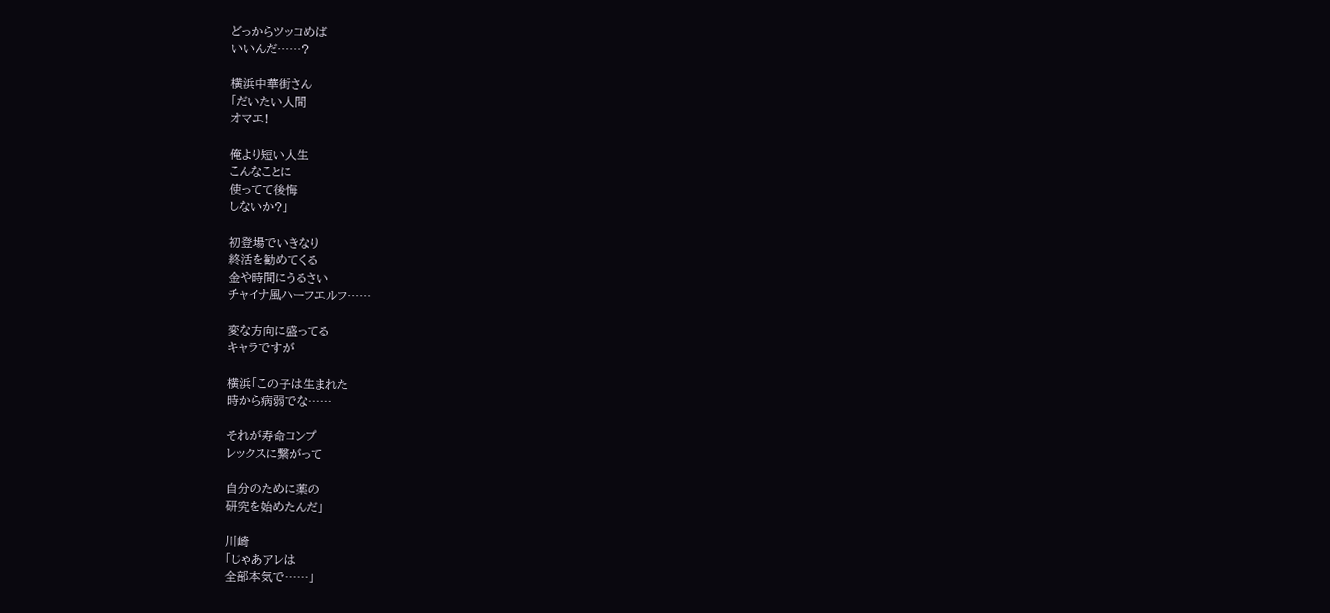どっからツッコめば
いいんだ……?

横浜中華街さん
「だいたい人間
オマエ!

俺より短い人生
こんなことに
使ってて後悔
しないか?」

初登場でいきなり
終活を勧めてくる
金や時間にうるさい
チャイナ風ハーフエルフ……

変な方向に盛ってる
キャラですが

横浜「この子は生まれた
時から病弱でな……

それが寿命コンプ
レックスに繋がって

自分のために薬の
研究を始めたんだ」

川崎
「じゃあアレは
全部本気で……」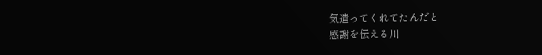気遣ってくれてたんだと
感謝を伝える川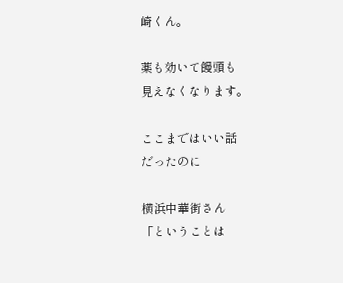崎くん。

薬も効いて饅頭も
見えなくなります。

ここまではいい話
だったのに

横浜中華街さん
「ということは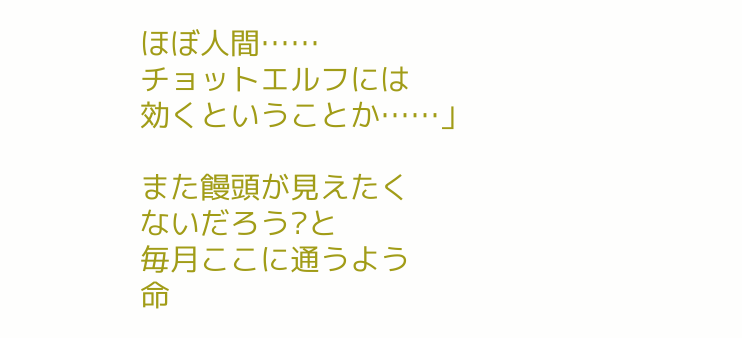ほぼ人間……
チョットエルフには
効くということか……」

また饅頭が見えたく
ないだろう?と
毎月ここに通うよう
命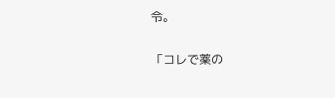令。

「コレで薬の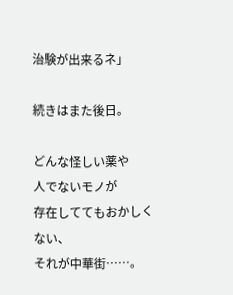治験が出来るネ」

続きはまた後日。

どんな怪しい薬や
人でないモノが
存在しててもおかしくない、
それが中華街……。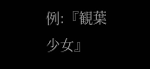例:『観葉少女』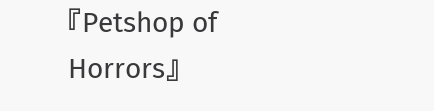『Petshop of Horrors』